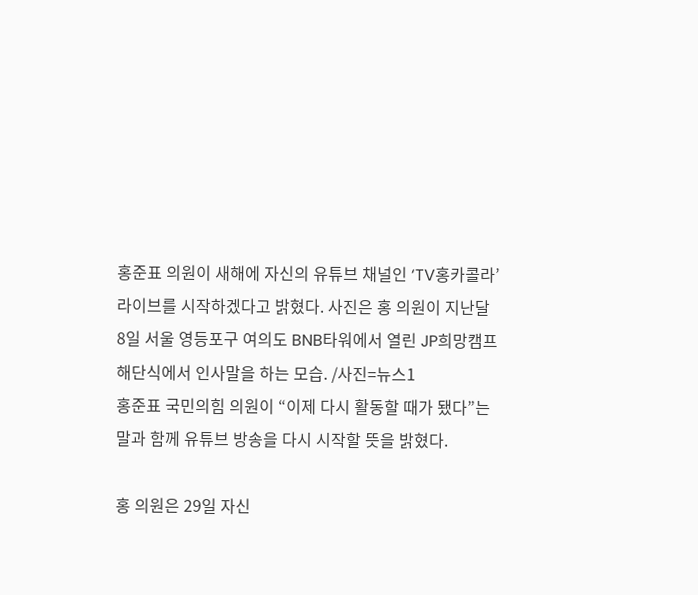홍준표 의원이 새해에 자신의 유튜브 채널인 ‘TV홍카콜라’ 라이브를 시작하겠다고 밝혔다. 사진은 홍 의원이 지난달 8일 서울 영등포구 여의도 BNB타워에서 열린 JP희망캠프 해단식에서 인사말을 하는 모습. /사진=뉴스1
홍준표 국민의힘 의원이 “이제 다시 활동할 때가 됐다”는 말과 함께 유튜브 방송을 다시 시작할 뜻을 밝혔다.

홍 의원은 29일 자신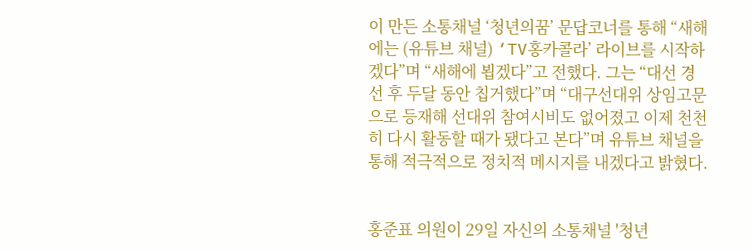이 만든 소통채널 ‘청년의꿈’ 문답코너를 통해 “새해에는 (유튜브 채널) ‘TV홍카콜라’ 라이브를 시작하겠다”며 “새해에 뵙겠다”고 전했다. 그는 “대선 경선 후 두달 동안 칩거했다”며 “대구선대위 상임고문으로 등재해 선대위 참여시비도 없어졌고 이제 천천히 다시 활동할 때가 됐다고 본다”며 유튜브 채널을 통해 적극적으로 정치적 메시지를 내겠다고 밝혔다.


홍준표 의원이 29일 자신의 소통채널 '청년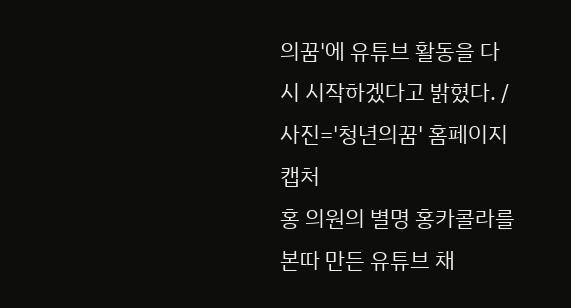의꿈'에 유튜브 활동을 다시 시작하겠다고 밝혔다. /사진='청년의꿈' 홈페이지 캡처
홍 의원의 별명 홍카콜라를 본따 만든 유튜브 채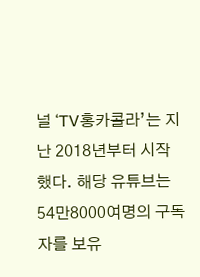널 ‘TV홍카콜라’는 지난 2018년부터 시작했다. 해당 유튜브는 54만8000여명의 구독자를 보유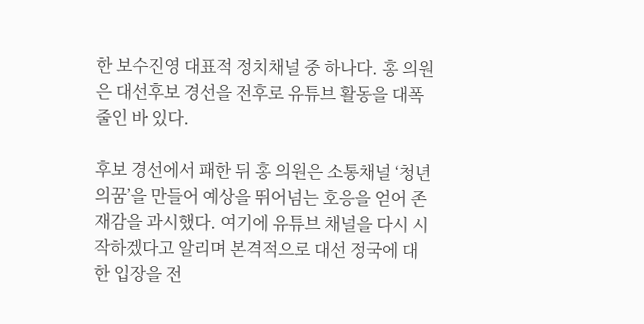한 보수진영 대표적 정치채널 중 하나다. 홍 의원은 대선후보 경선을 전후로 유튜브 활동을 대폭 줄인 바 있다.

후보 경선에서 패한 뒤 홍 의원은 소통채널 ‘청년의꿈’을 만들어 예상을 뛰어넘는 호응을 얻어 존재감을 과시했다. 여기에 유튜브 채널을 다시 시작하겠다고 알리며 본격적으로 대선 정국에 대한 입장을 전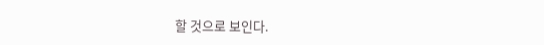할 것으로 보인다.